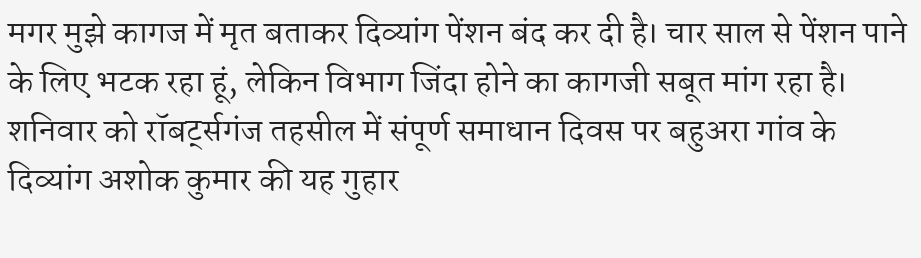मगर मुझे कागज में मृत बताकर दिव्यांग पेंशन बंद कर दी है। चार साल से पेंशन पाने के लिए भटक रहा हूं, लेकिन विभाग जिंदा होने का कागजी सबूत मांग रहा है।
शनिवार को रॉबर्ट्सगंज तहसील में संपूर्ण समाधान दिवस पर बहुअरा गांव के दिव्यांग अशोक कुमार की यह गुहार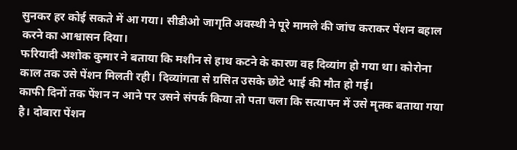सुनकर हर कोई सकते में आ गया। सीडीओ जागृति अवस्थी ने पूरे मामले की जांच कराकर पेंशन बहाल करने का आश्वासन दिया।
फरियादी अशोक कुमार ने बताया कि मशीन से हाथ कटने के कारण वह दिव्यांग हो गया था। कोरोना काल तक उसे पेंशन मिलती रही। दिव्यांगता से ग्रसित उसके छोटे भाई की मौत हो गई।
काफी दिनों तक पेंशन न आने पर उसने संपर्क किया तो पता चला कि सत्यापन में उसे मृतक बताया गया है। दोबारा पेंशन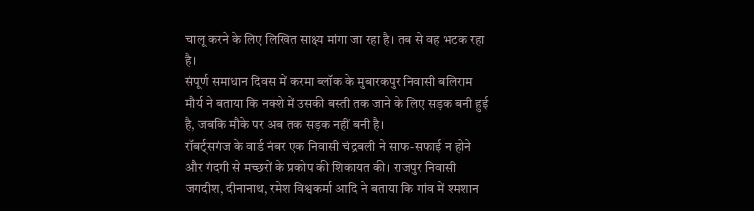चालू करने के लिए लिखित साक्ष्य मांगा जा रहा है। तब से वह भटक रहा है।
संपूर्ण समाधान दिवस में करमा ब्लॉक के मुबारकपुर निवासी बलिराम मौर्य ने बताया कि नक्शे में उसकी बस्ती तक जाने के लिए सड़क बनी हुई है, जबकि मौके पर अब तक सड़क नहीं बनी है।
रॉबर्ट्सगंज के वार्ड नंबर एक निवासी चंद्रबली ने साफ-सफाई न होने और गंदगी से मच्छरों के प्रकोप की शिकायत की। राजपुर निवासी जगदीश, दीनानाथ, रमेश विश्वकर्मा आदि ने बताया कि गांव में श्मशान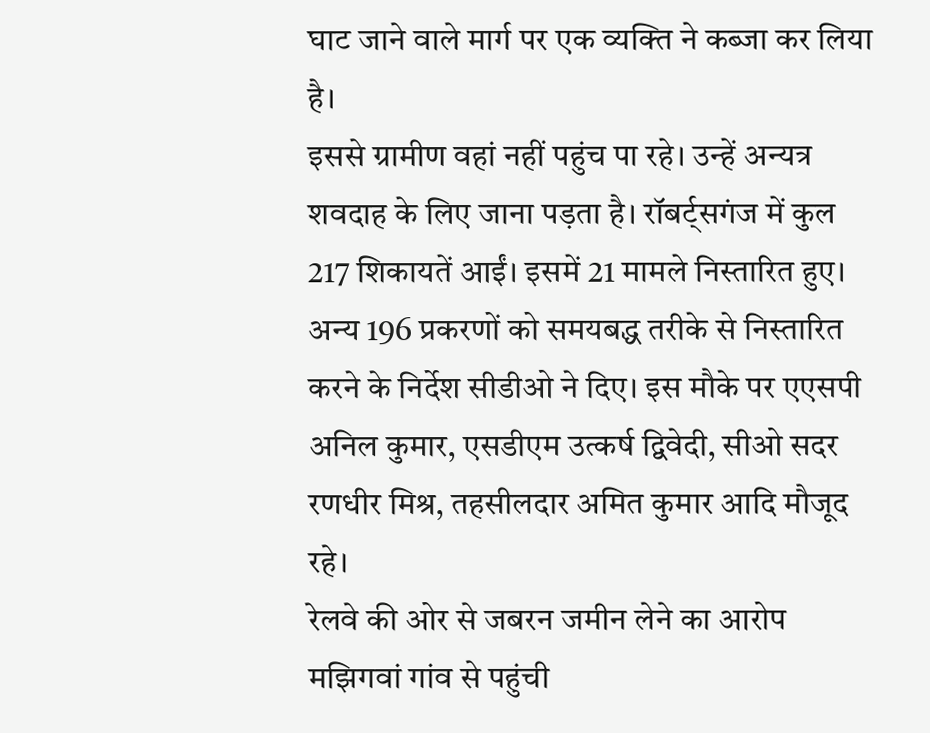घाट जाने वाले मार्ग पर एक व्यक्ति ने कब्जा कर लिया है।
इससे ग्रामीण वहां नहीं पहुंच पा रहे। उन्हें अन्यत्र शवदाह के लिए जाना पड़ता है। रॉबर्ट्सगंज में कुल 217 शिकायतें आईं। इसमें 21 मामले निस्तारित हुए।
अन्य 196 प्रकरणों को समयबद्ध तरीके से निस्तारित करने के निर्देश सीडीओ ने दिए। इस मौके पर एएसपी अनिल कुमार, एसडीएम उत्कर्ष द्विवेदी, सीओ सदर रणधीर मिश्र, तहसीलदार अमित कुमार आदि मौजूद रहे।
रेलवे की ओर से जबरन जमीन लेने का आरोप
मझिगवां गांव से पहुंची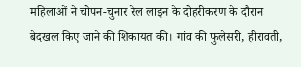महिलाओं ने चोपन-चुनार रेल लाइन के दोहरीकरण के दौरान बेदखल किए जाने की शिकायत की। गांव की फुलेसरी, हीरावती,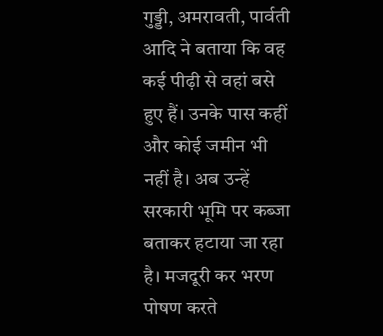गुड्डी, अमरावती, पार्वती आदि ने बताया कि वह कई पीढ़ी से वहां बसे हुए हैं। उनके पास कहीं और कोई जमीन भी नहीं है। अब उन्हें सरकारी भूमि पर कब्जा बताकर हटाया जा रहा है। मजदूरी कर भरण पोषण करते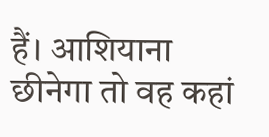हैं। आशियाना छीनेगा तो वह कहां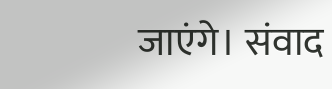जाएंगे। संवाद